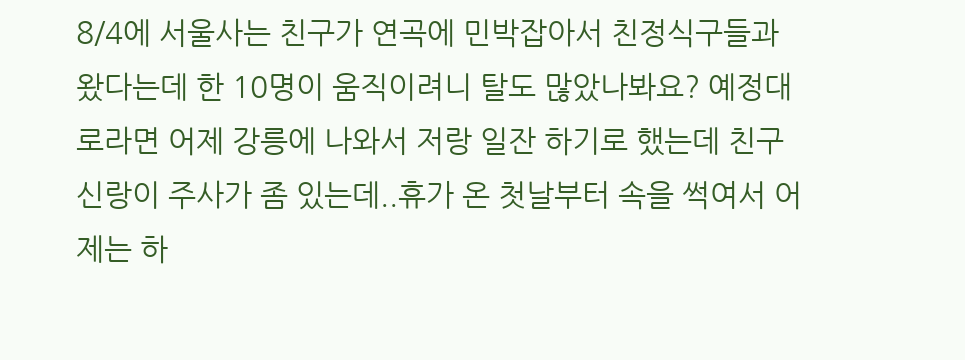8/4에 서울사는 친구가 연곡에 민박잡아서 친정식구들과 왔다는데 한 10명이 움직이려니 탈도 많았나봐요? 예정대로라면 어제 강릉에 나와서 저랑 일잔 하기로 했는데 친구신랑이 주사가 좀 있는데..휴가 온 첫날부터 속을 썩여서 어제는 하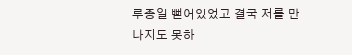루종일 뻗어있었고 결국 저를 만나지도 못하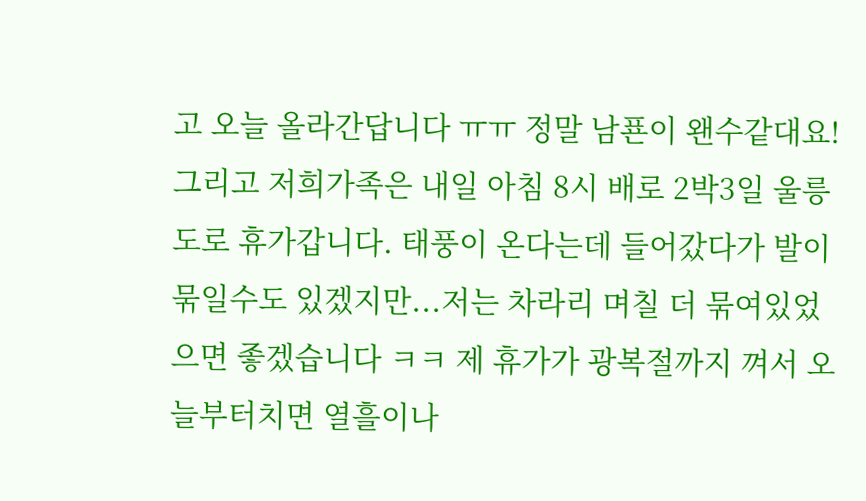고 오늘 올라간답니다 ㅠㅠ 정말 남푠이 왠수같대요! 그리고 저희가족은 내일 아침 8시 배로 2박3일 울릉도로 휴가갑니다. 태풍이 온다는데 들어갔다가 발이 묶일수도 있겠지만...저는 차라리 며칠 더 묶여있었으면 좋겠습니다 ㅋㅋ 제 휴가가 광복절까지 껴서 오늘부터치면 열흘이나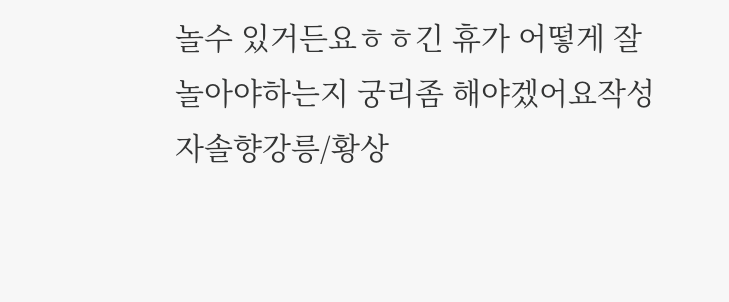놀수 있거든요ㅎㅎ긴 휴가 어떻게 잘 놀아야하는지 궁리좀 해야겠어요작성자솔향강릉/황상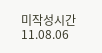미작성시간11.08.06